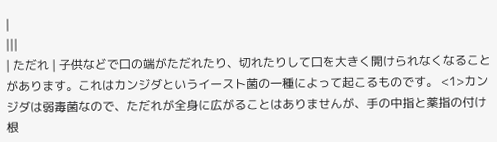|
|||
| ただれ | 子供などで口の端がただれたり、切れたりして口を大きく開けられなくなることがあります。これはカンジダというイースト菌の一種によって起こるものです。 <1>カンジダは弱毒菌なので、ただれが全身に広がることはありませんが、手の中指と薬指の付け根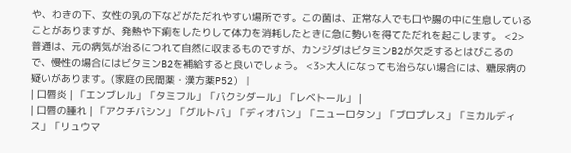や、わきの下、女性の乳の下などがただれやすい場所です。この菌は、正常な人でも口や腸の中に生息していることがありますが、発熱や下痢をしたりして体力を消耗したときに急に勢いを得てただれを起こします。 <2>普通は、元の病気が治るにつれて自然に収まるものですが、カンジダはビタミンB2が欠乏するとはびこるので、慢性の場合にはビタミンB2を補給すると良いでしょう。 <3>大人になっても治らない場合には、糖尿病の疑いがあります。(家庭の民間薬・漢方薬P52) |
| 口唇炎 | 「エンブレル」「タミフル」「バクシダール」「レベトール」 |
| 口唇の腫れ | 「アクチバシン」「グルトバ」「ディオバン」「ニューロタン」「ブロプレス」「ミカルディス」「リュウマ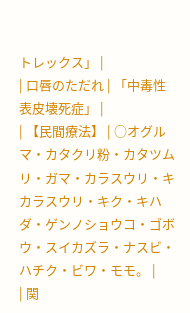トレックス」 |
| 口唇のただれ | 「中毒性表皮壊死症」 |
| 【民間療法】 | ○オグルマ・カタクリ粉・カタツムリ・ガマ・カラスウリ・キカラスウリ・キク・キハダ・ゲンノショウコ・ゴボウ・スイカズラ・ナスビ・ハチク・ビワ・モモ。 |
| 関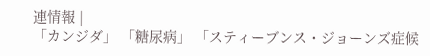連情報 |
「カンジダ」 「糖尿病」 「スティーブンス・ジョーンズ症候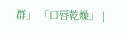群」 「口唇乾燥」 |